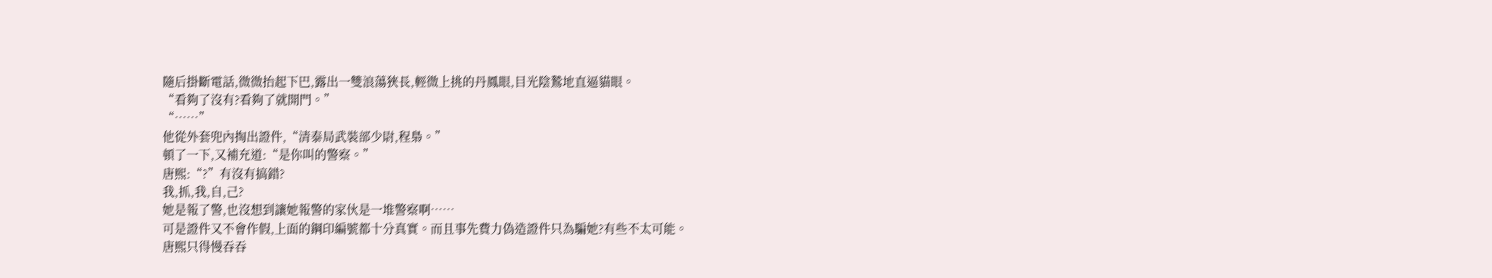隨后掛斷電話,微微抬起下巴,露出一雙浪蕩狹長,輕微上挑的丹鳳眼,目光陰鷙地直逼貓眼。
“看夠了沒有?看夠了就開門。”
“……”
他從外套兜內掏出證件,“清泰局武裝部少尉,程梟。”
頓了一下,又補充道:“是你叫的警察。”
唐熙:“?”有沒有搞錯?
我,抓,我,自,己?
她是報了警,也沒想到讓她報警的家伙是一堆警察啊……
可是證件又不會作假,上面的鋼印編號都十分真實。而且事先費力偽造證件只為騙她?有些不太可能。
唐熙只得慢吞吞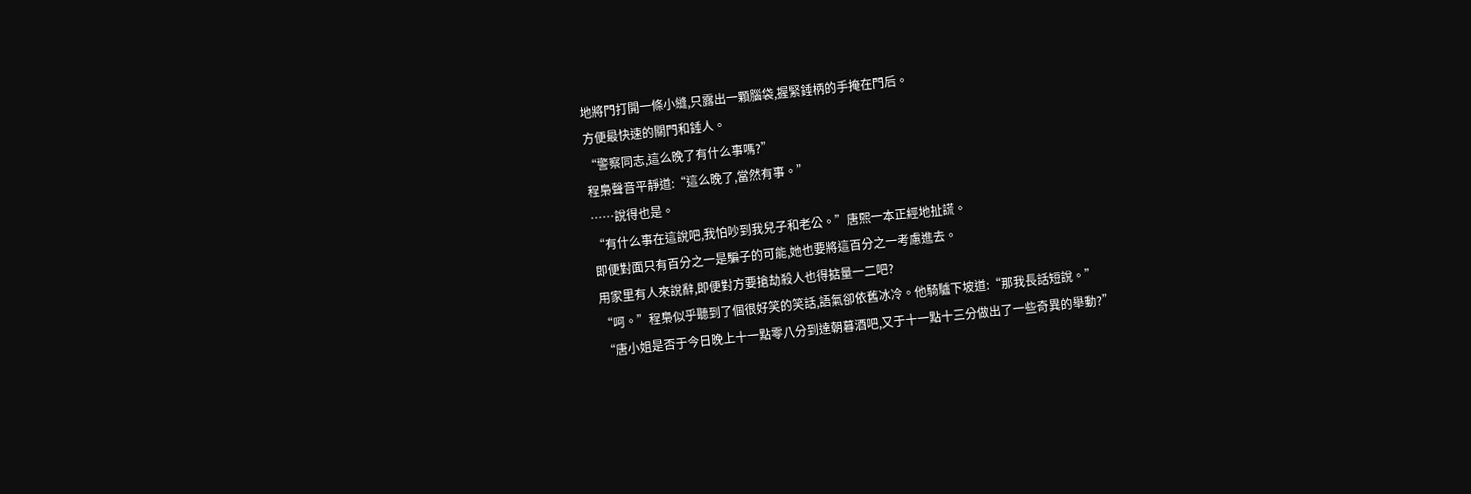地將門打開一條小縫,只露出一顆腦袋,握緊錘柄的手掩在門后。
方便最快速的關門和錘人。
“警察同志,這么晚了有什么事嗎?”
程梟聲音平靜道:“這么晚了,當然有事。”
……說得也是。
“有什么事在這說吧,我怕吵到我兒子和老公。”唐熙一本正經地扯謊。
即便對面只有百分之一是騙子的可能,她也要將這百分之一考慮進去。
用家里有人來說辭,即便對方要搶劫殺人也得掂量一二吧?
“呵。”程梟似乎聽到了個很好笑的笑話,語氣卻依舊冰冷。他騎驢下坡道:“那我長話短說。”
“唐小姐是否于今日晚上十一點零八分到達朝暮酒吧,又于十一點十三分做出了一些奇異的舉動?”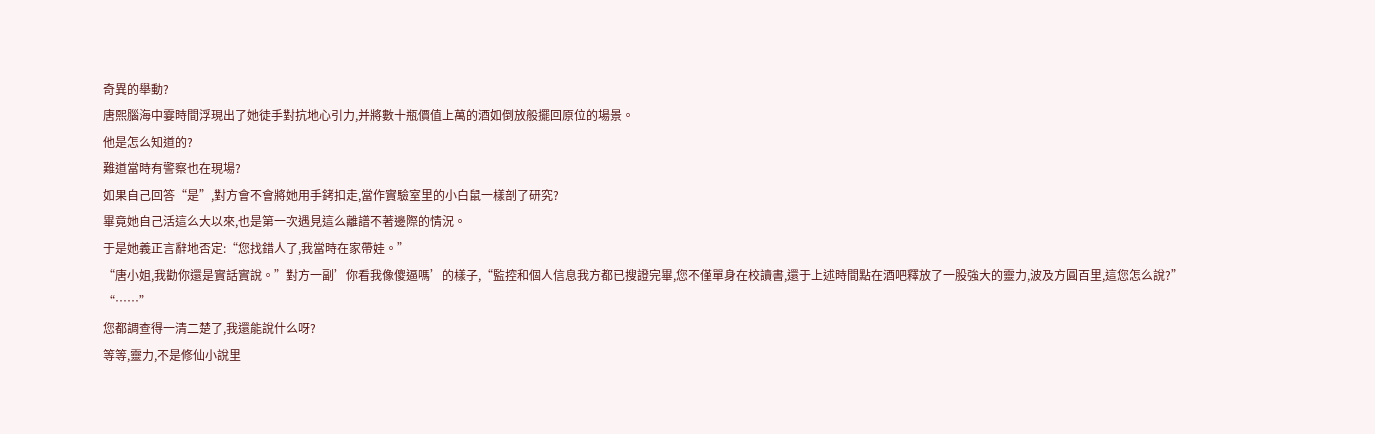奇異的舉動?
唐熙腦海中霎時間浮現出了她徒手對抗地心引力,并將數十瓶價值上萬的酒如倒放般擺回原位的場景。
他是怎么知道的?
難道當時有警察也在現場?
如果自己回答“是”,對方會不會將她用手銬扣走,當作實驗室里的小白鼠一樣剖了研究?
畢竟她自己活這么大以來,也是第一次遇見這么離譜不著邊際的情況。
于是她義正言辭地否定:“您找錯人了,我當時在家帶娃。”
“唐小姐,我勸你還是實話實說。”對方一副’你看我像傻逼嗎’的樣子,“監控和個人信息我方都已搜證完畢,您不僅單身在校讀書,還于上述時間點在酒吧釋放了一股強大的靈力,波及方圓百里,這您怎么說?”
“……”
您都調查得一清二楚了,我還能說什么呀?
等等,靈力,不是修仙小說里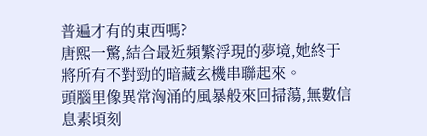普遍才有的東西嗎?
唐熙一驚,結合最近頻繁浮現的夢境,她終于將所有不對勁的暗藏玄機串聯起來。
頭腦里像異常洶涌的風暴般來回掃蕩,無數信息素頃刻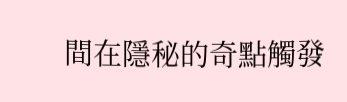間在隱秘的奇點觸發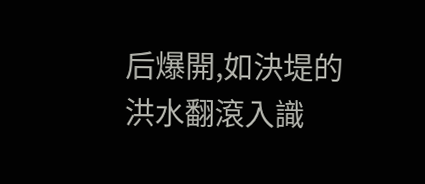后爆開,如決堤的洪水翻滾入識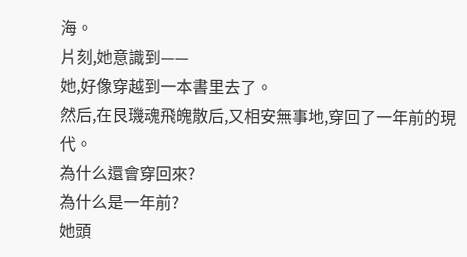海。
片刻,她意識到——
她,好像穿越到一本書里去了。
然后,在艮璣魂飛魄散后,又相安無事地,穿回了一年前的現代。
為什么還會穿回來?
為什么是一年前?
她頭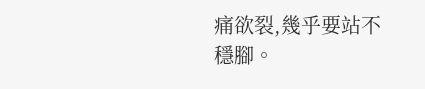痛欲裂,幾乎要站不穩腳。